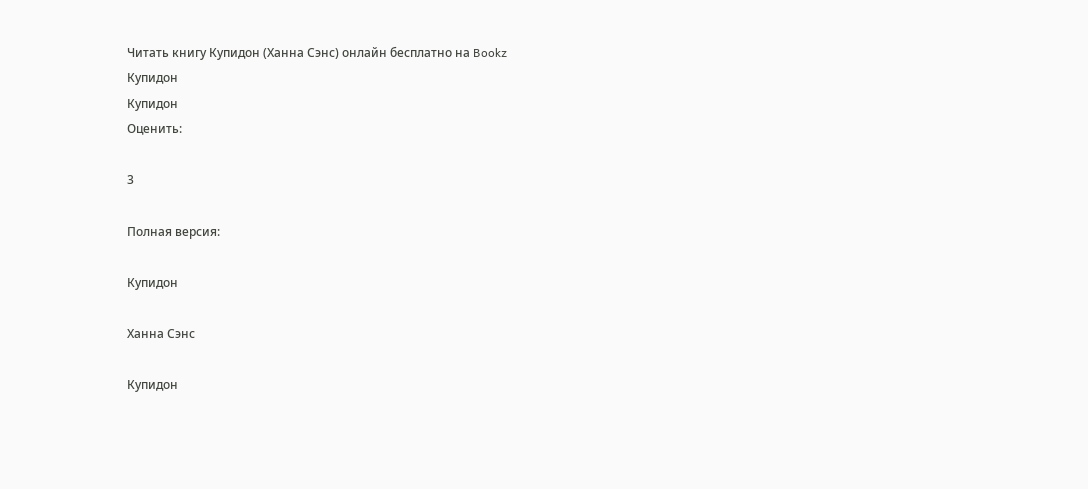Читать книгу Купидон (Ханна Сэнс) онлайн бесплатно на Bookz
Купидон
Купидон
Оценить:

3

Полная версия:

Купидон

Ханна Сэнс

Купидон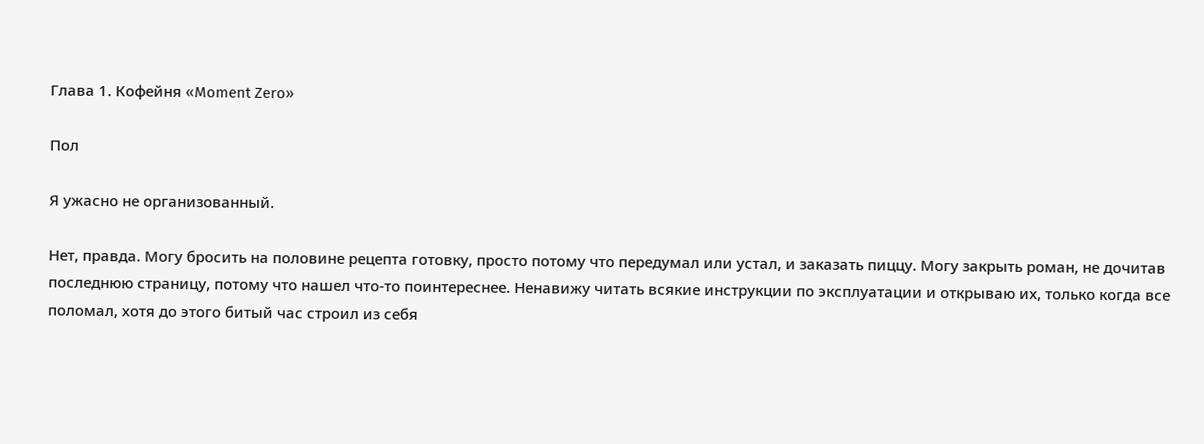Глава 1. Кофейня «Moment Zero»

Пол

Я ужасно не организованный.

Нет, правда. Могу бросить на половине рецепта готовку, просто потому что передумал или устал, и заказать пиццу. Могу закрыть роман, не дочитав последнюю страницу, потому что нашел что-то поинтереснее. Ненавижу читать всякие инструкции по эксплуатации и открываю их, только когда все поломал, хотя до этого битый час строил из себя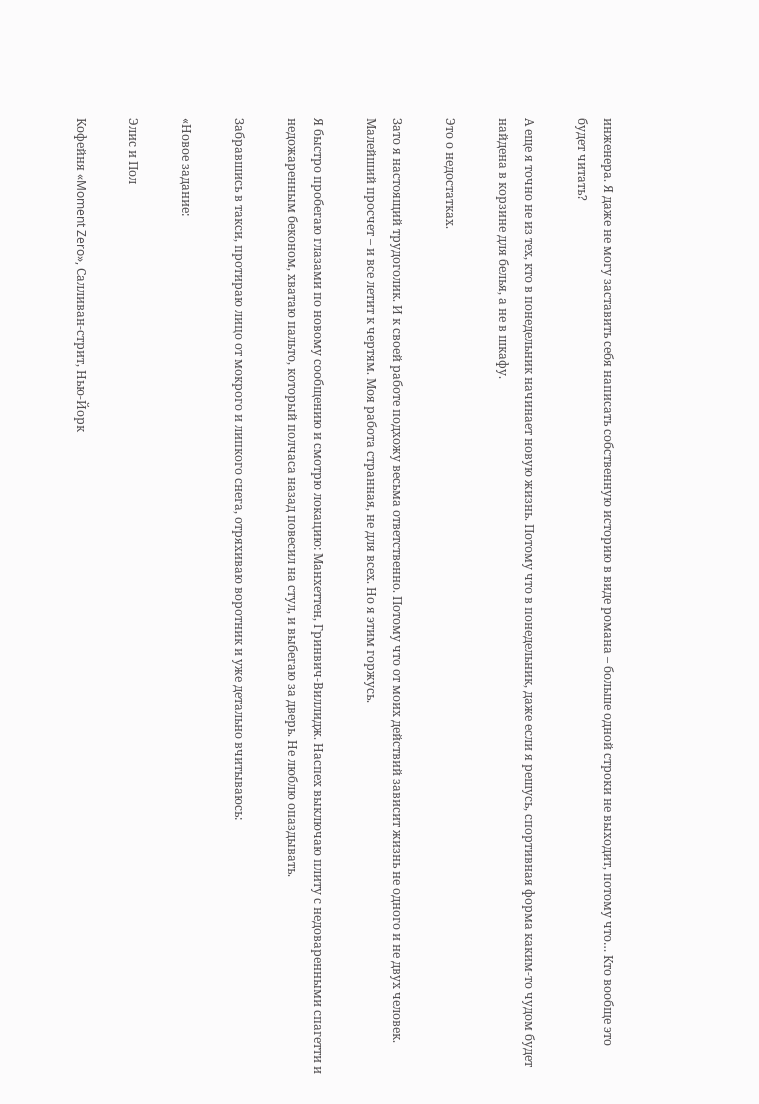инженера. Я даже не могу заставить себя написать собственную историю в виде романа – больше одной строки не выходит, потому что… Кто вообще это будет читать?

А еще я точно не из тех, кто в понедельник начинает новую жизнь. Потому что в понедельник, даже если я решусь, спортивная форма каким-то чудом будет найдена в корзине для белья, а не в шкафу.

Это о недостатках.

Зато я настоящий трудоголик. И к своей работе подхожу весьма ответственно. Потому что от моих действий зависит жизнь не одного и не двух человек. Малейший просчет – и все летит к чертям. Моя работа странная, не для всех. Но я этим горжусь.

Я быстро пробегаю глазами по новому сообщению и смотрю локацию: Манхеттен, Гринвич-Виллидж. Наспех выключаю плиту с недоваренными спагетти и недожаренным беконом, хватаю пальто, который полчаса назад повесил на стул, и выбегаю за дверь. Не люблю опаздывать.

Забравшись в такси, протираю лицо от мокрого и липкого снега, отряхиваю воротник и уже детально вчитываюсь:

«Новое задание:

Элис и Пол

Кофейня «Moment Zero», Салливан-стрит, Нью-Йорк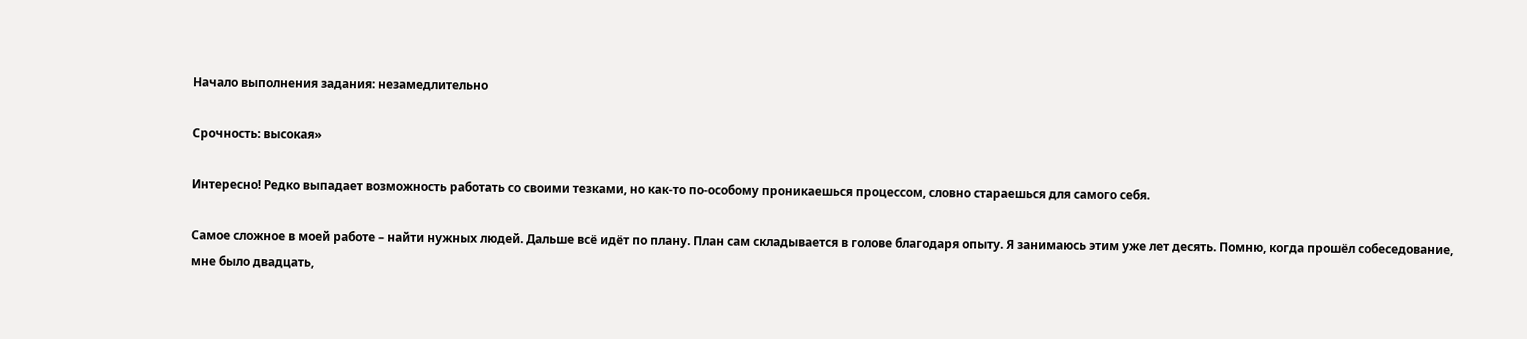Начало выполнения задания: незамедлительно

Срочность: высокая»

Интересно! Редко выпадает возможность работать со своими тезками, но как-то по-особому проникаешься процессом, словно стараешься для самого себя.

Самое сложное в моей работе – найти нужных людей. Дальше всё идёт по плану. План сам складывается в голове благодаря опыту. Я занимаюсь этим уже лет десять. Помню, когда прошёл собеседование, мне было двадцать,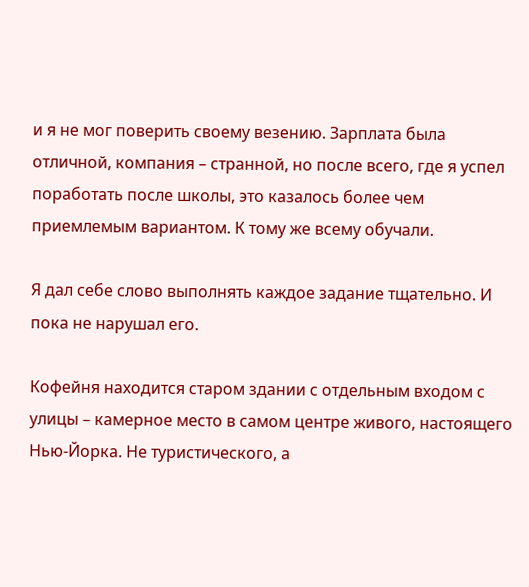и я не мог поверить своему везению. Зарплата была отличной, компания – странной, но после всего, где я успел поработать после школы, это казалось более чем приемлемым вариантом. К тому же всему обучали.

Я дал себе слово выполнять каждое задание тщательно. И пока не нарушал его.

Кофейня находится старом здании с отдельным входом с улицы – камерное место в самом центре живого, настоящего Нью-Йорка. Не туристического, а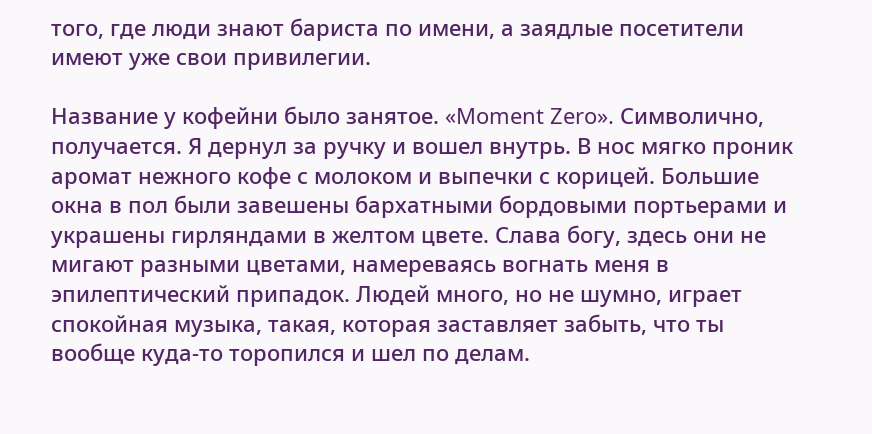того, где люди знают бариста по имени, а заядлые посетители имеют уже свои привилегии.

Название у кофейни было занятое. «Moment Zero». Символично, получается. Я дернул за ручку и вошел внутрь. В нос мягко проник аромат нежного кофе с молоком и выпечки с корицей. Большие окна в пол были завешены бархатными бордовыми портьерами и украшены гирляндами в желтом цвете. Слава богу, здесь они не мигают разными цветами, намереваясь вогнать меня в эпилептический припадок. Людей много, но не шумно, играет спокойная музыка, такая, которая заставляет забыть, что ты вообще куда-то торопился и шел по делам.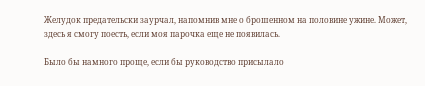Желудок предательски заурчал, напомнив мне о брошенном на половине ужине. Может, здесь я смогу поесть, если моя парочка еще не появилась.

Было бы намного проще, если бы руководство присылало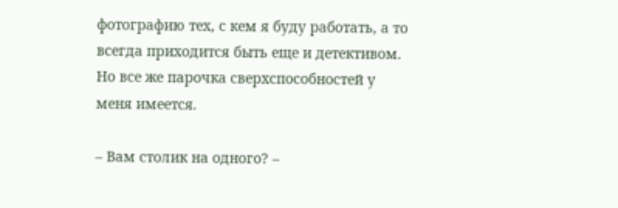фотографию тех, с кем я буду работать, а то всегда приходится быть еще и детективом. Но все же парочка сверхспособностей у меня имеется.

– Вам столик на одного? –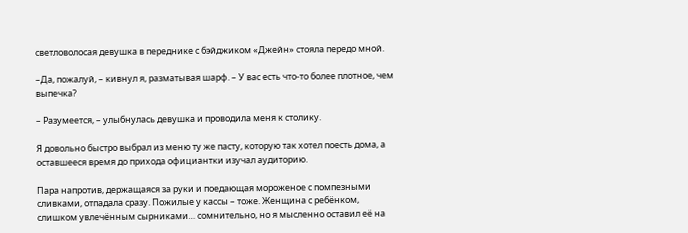светловолосая девушка в переднике с бэйджиком «Джейн» стояла передо мной.

–Да, пожалуй, – кивнул я, разматывая шарф. – У вас есть что-то более плотное, чем выпечка?

– Разумеется, – улыбнулась девушка и проводила меня к столику.

Я довольно быстро выбрал из меню ту же пасту, которую так хотел поесть дома, а оставшееся время до прихода официантки изучал аудиторию.

Пара напротив, держащаяся за руки и поедающая мороженое с помпезными сливками, отпадала сразу. Пожилые у кассы – тоже. Женщина с ребёнком, слишком увлечённым сырниками… сомнительно, но я мысленно оставил её на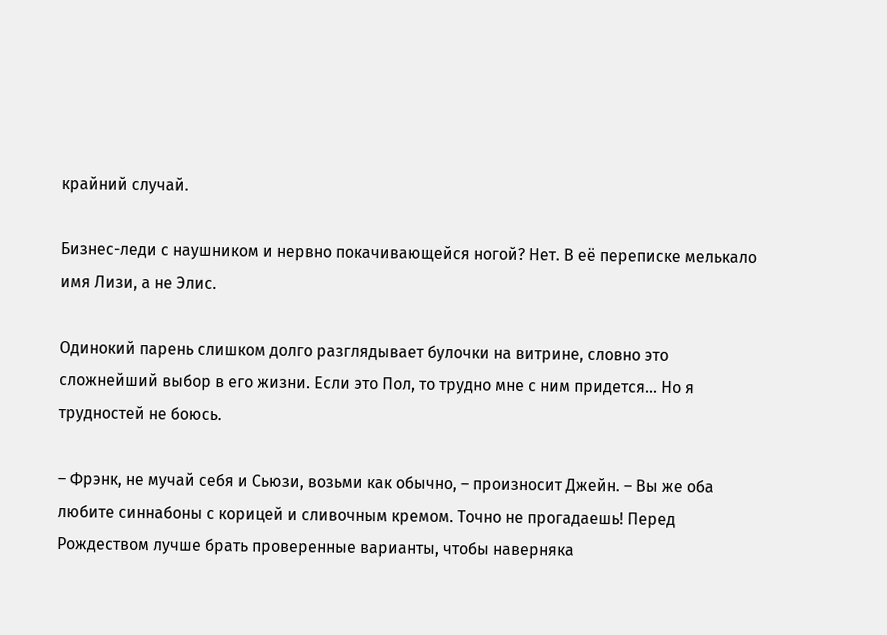крайний случай.

Бизнес-леди с наушником и нервно покачивающейся ногой? Нет. В её переписке мелькало имя Лизи, а не Элис.

Одинокий парень слишком долго разглядывает булочки на витрине, словно это сложнейший выбор в его жизни. Если это Пол, то трудно мне с ним придется… Но я трудностей не боюсь.

– Фрэнк, не мучай себя и Сьюзи, возьми как обычно, – произносит Джейн. – Вы же оба любите синнабоны с корицей и сливочным кремом. Точно не прогадаешь! Перед Рождеством лучше брать проверенные варианты, чтобы наверняка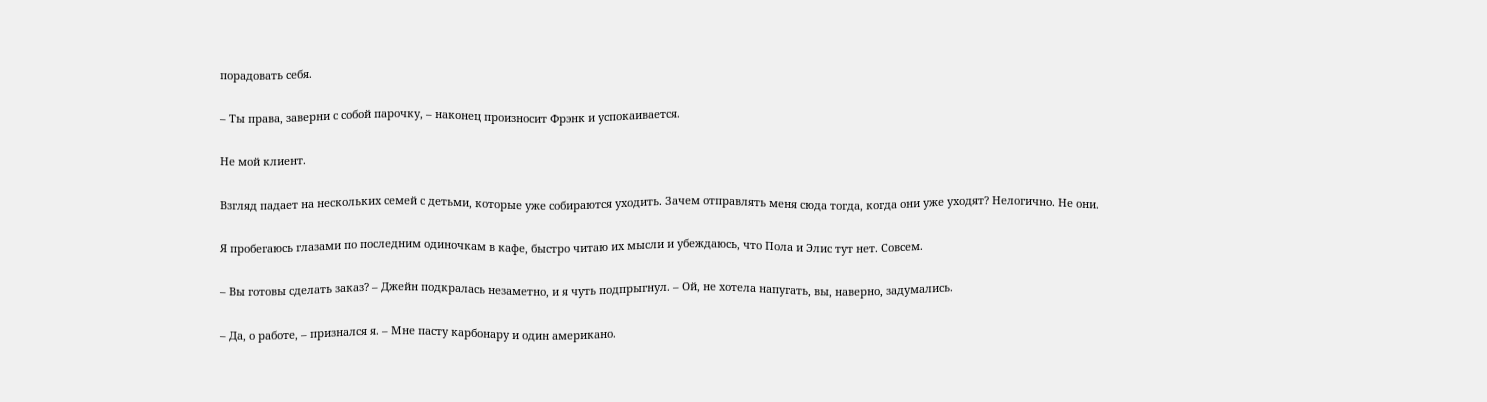порадовать себя.

– Ты права, заверни с собой парочку, – наконец произносит Фрэнк и успокаивается.

Не мой клиент.

Взгляд падает на нескольких семей с детьми, которые уже собираются уходить. Зачем отправлять меня сюда тогда, когда они уже уходят? Нелогично. Не они.

Я пробегаюсь глазами по последним одиночкам в кафе, быстро читаю их мысли и убеждаюсь, что Пола и Элис тут нет. Совсем.

– Вы готовы сделать заказ? – Джейн подкралась незаметно, и я чуть подпрыгнул. – Ой, не хотела напугать, вы, наверно, задумались.

– Да, о работе, – признался я. – Мне пасту карбонару и один американо.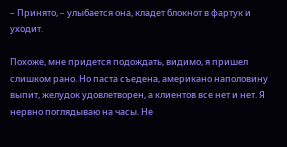– Принято, – улыбается она, кладет блокнот в фартук и уходит.

Похоже, мне придется подождать, видимо, я пришел слишком рано. Но паста съедена, американо наполовину выпит, желудок удовлетворен, а клиентов все нет и нет. Я нервно поглядываю на часы. Не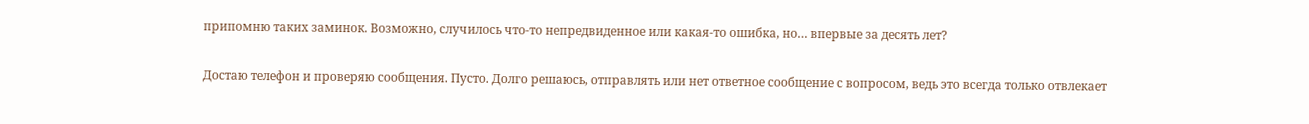припомню таких заминок. Возможно, случилось что-то непредвиденное или какая-то ошибка, но… впервые за десять лет?

Достаю телефон и проверяю сообщения. Пусто. Долго решаюсь, отправлять или нет ответное сообщение с вопросом, ведь это всегда только отвлекает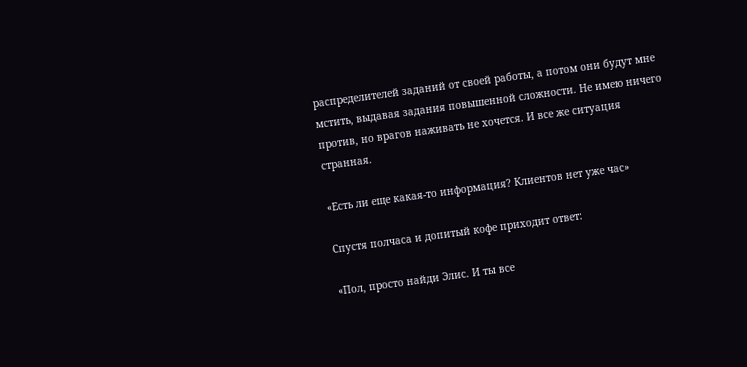распределителей заданий от своей работы, а потом они будут мне мстить, выдавая задания повышенной сложности. Не имею ничего против, но врагов наживать не хочется. И все же ситуация странная.

«Есть ли еще какая-то информация? Клиентов нет уже час»

Спустя полчаса и допитый кофе приходит ответ:

«Пол, просто найди Элис. И ты все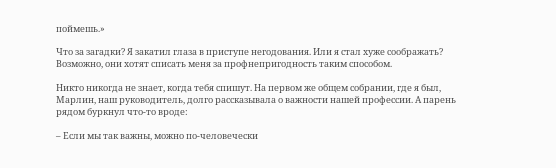поймешь.»

Что за загадки? Я закатил глаза в приступе негодования. Или я стал хуже соображать? Возможно, они хотят списать меня за профнепригодность таким способом.

Никто никогда не знает, когда тебя спишут. На первом же общем собрании, где я был, Марлин, наш руководитель, долго рассказывала о важности нашей профессии. А парень рядом буркнул что-то вроде:

– Если мы так важны, можно по-человечески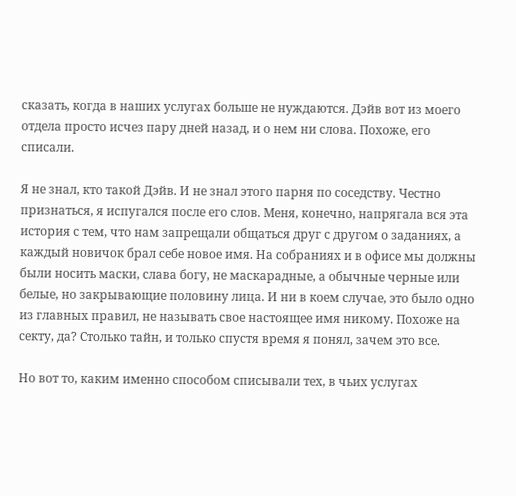сказать, когда в наших услугах больше не нуждаются. Дэйв вот из моего отдела просто исчез пару дней назад, и о нем ни слова. Похоже, его списали.

Я не знал, кто такой Дэйв. И не знал этого парня по соседству. Честно признаться, я испугался после его слов. Меня, конечно, напрягала вся эта история с тем, что нам запрещали общаться друг с другом о заданиях, а каждый новичок брал себе новое имя. На собраниях и в офисе мы должны были носить маски, слава богу, не маскарадные, а обычные черные или белые, но закрывающие половину лица. И ни в коем случае, это было одно из главных правил, не называть свое настоящее имя никому. Похоже на секту, да? Столько тайн, и только спустя время я понял, зачем это все.

Но вот то, каким именно способом списывали тех, в чьих услугах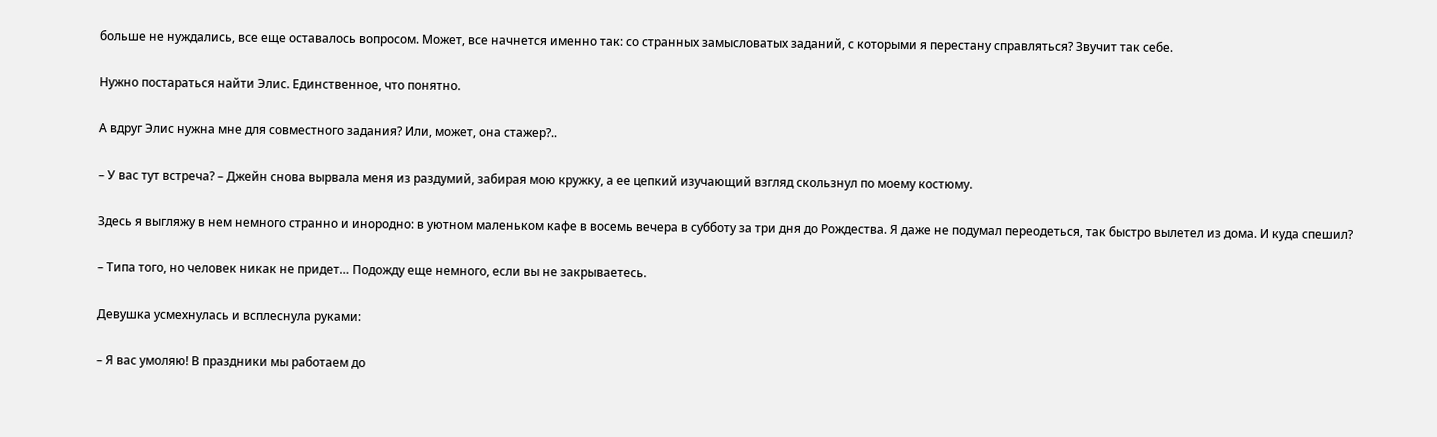больше не нуждались, все еще оставалось вопросом. Может, все начнется именно так: со странных замысловатых заданий, с которыми я перестану справляться? Звучит так себе.

Нужно постараться найти Элис. Единственное, что понятно.

А вдруг Элис нужна мне для совместного задания? Или, может, она стажер?..

– У вас тут встреча? – Джейн снова вырвала меня из раздумий, забирая мою кружку, а ее цепкий изучающий взгляд скользнул по моему костюму.

Здесь я выгляжу в нем немного странно и инородно: в уютном маленьком кафе в восемь вечера в субботу за три дня до Рождества. Я даже не подумал переодеться, так быстро вылетел из дома. И куда спешил?

– Типа того, но человек никак не придет… Подожду еще немного, если вы не закрываетесь.

Девушка усмехнулась и всплеснула руками:

– Я вас умоляю! В праздники мы работаем до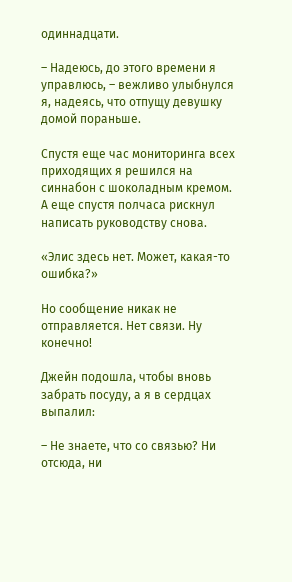одиннадцати.

– Надеюсь, до этого времени я управлюсь, – вежливо улыбнулся я, надеясь, что отпущу девушку домой пораньше.

Спустя еще час мониторинга всех приходящих я решился на синнабон с шоколадным кремом. А еще спустя полчаса рискнул написать руководству снова.

«Элис здесь нет. Может, какая-то ошибка?»

Но сообщение никак не отправляется. Нет связи. Ну конечно!

Джейн подошла, чтобы вновь забрать посуду, а я в сердцах выпалил:

– Не знаете, что со связью? Ни отсюда, ни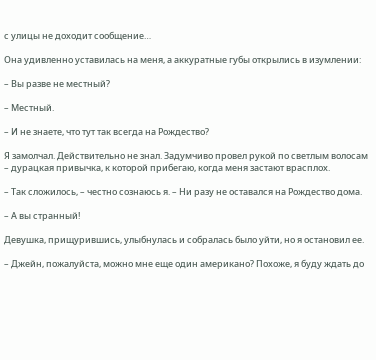с улицы не доходит сообщение…

Она удивленно уставилась на меня, а аккуратные губы открылись в изумлении:

– Вы разве не местный?

– Местный.

– И не знаете, что тут так всегда на Рождество?

Я замолчал. Действительно не знал. Задумчиво провел рукой по светлым волосам – дурацкая привычка, к которой прибегаю, когда меня застают врасплох.

– Так сложилось, – честно сознаюсь я. – Ни разу не оставался на Рождество дома.

– А вы странный!

Девушка, прищурившись, улыбнулась и собралась было уйти, но я остановил ее.

– Джейн, пожалуйста, можно мне еще один американо? Похоже, я буду ждать до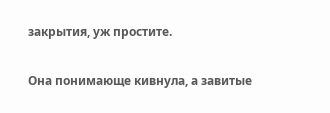закрытия, уж простите.

Она понимающе кивнула, а завитые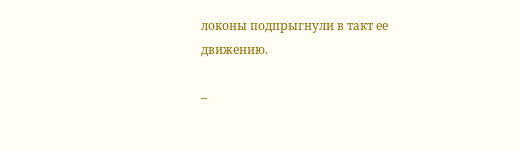локоны подпрыгнули в такт ее движению.

–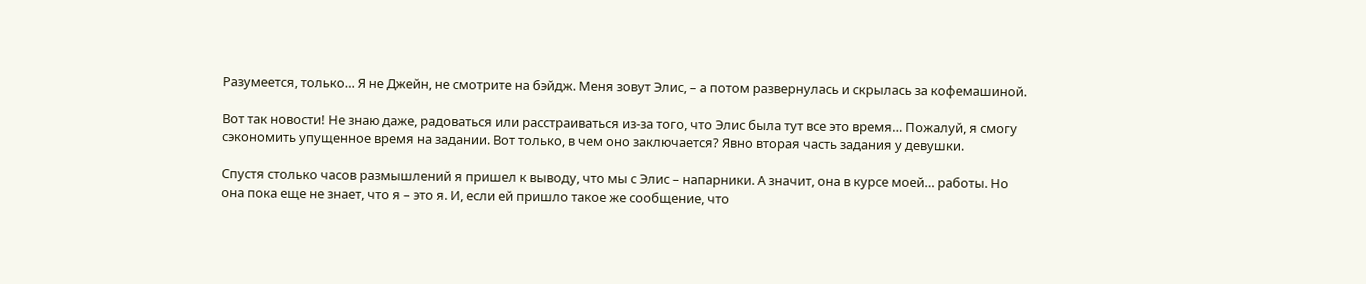Разумеется, только… Я не Джейн, не смотрите на бэйдж. Меня зовут Элис, – а потом развернулась и скрылась за кофемашиной.

Вот так новости! Не знаю даже, радоваться или расстраиваться из-за того, что Элис была тут все это время… Пожалуй, я смогу сэкономить упущенное время на задании. Вот только, в чем оно заключается? Явно вторая часть задания у девушки.

Спустя столько часов размышлений я пришел к выводу, что мы с Элис – напарники. А значит, она в курсе моей… работы. Но она пока еще не знает, что я – это я. И, если ей пришло такое же сообщение, что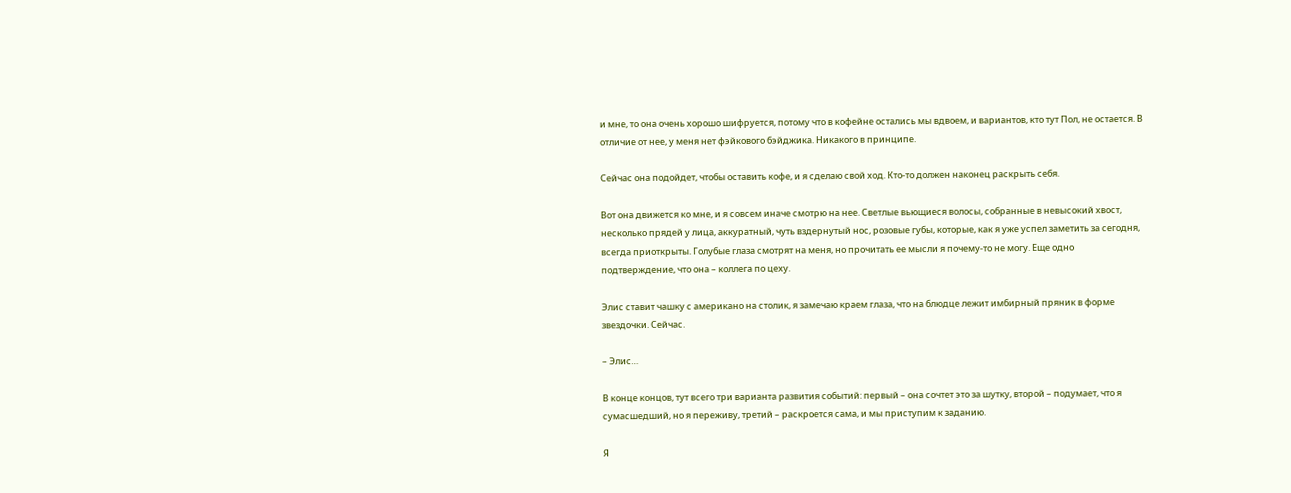и мне, то она очень хорошо шифруется, потому что в кофейне остались мы вдвоем, и вариантов, кто тут Пол, не остается. В отличие от нее, у меня нет фэйкового бэйджика. Никакого в принципе.

Сейчас она подойдет, чтобы оставить кофе, и я сделаю свой ход. Кто-то должен наконец раскрыть себя.

Вот она движется ко мне, и я совсем иначе смотрю на нее. Светлые вьющиеся волосы, собранные в невысокий хвост, несколько прядей у лица, аккуратный, чуть вздернутый нос, розовые губы, которые, как я уже успел заметить за сегодня, всегда приоткрыты. Голубые глаза смотрят на меня, но прочитать ее мысли я почему-то не могу. Еще одно подтверждение, что она – коллега по цеху.

Элис ставит чашку с американо на столик, я замечаю краем глаза, что на блюдце лежит имбирный пряник в форме звездочки. Сейчас.

– Элис…

В конце концов, тут всего три варианта развития событий: первый – она сочтет это за шутку, второй – подумает, что я сумасшедший, но я переживу, третий – раскроется сама, и мы приступим к заданию.

Я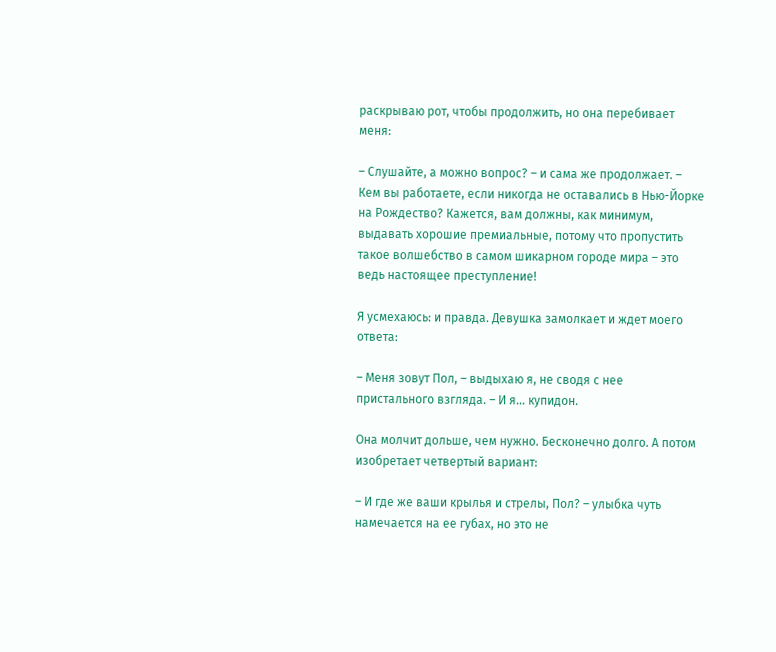раскрываю рот, чтобы продолжить, но она перебивает меня:

– Слушайте, а можно вопрос? – и сама же продолжает. – Кем вы работаете, если никогда не оставались в Нью-Йорке на Рождество? Кажется, вам должны, как минимум, выдавать хорошие премиальные, потому что пропустить такое волшебство в самом шикарном городе мира – это ведь настоящее преступление!

Я усмехаюсь: и правда. Девушка замолкает и ждет моего ответа:

– Меня зовут Пол, – выдыхаю я, не сводя с нее пристального взгляда. – И я… купидон.

Она молчит дольше, чем нужно. Бесконечно долго. А потом изобретает четвертый вариант:

– И где же ваши крылья и стрелы, Пол? – улыбка чуть намечается на ее губах, но это не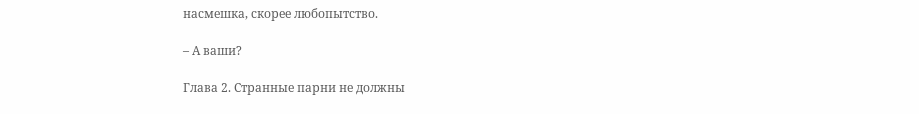насмешка, скорее любопытство.

– А ваши?

Глава 2. Странные парни не должны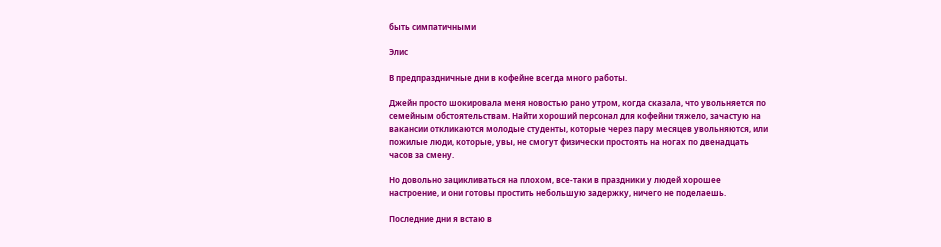быть симпатичными

Элис

В предпраздничные дни в кофейне всегда много работы.

Джейн просто шокировала меня новостью рано утром, когда сказала, что увольняется по семейным обстоятельствам. Найти хороший персонал для кофейни тяжело, зачастую на вакансии откликаются молодые студенты, которые через пару месяцев увольняются, или пожилые люди, которые, увы, не смогут физически простоять на ногах по двенадцать часов за смену.

Но довольно зацикливаться на плохом, все-таки в праздники у людей хорошее настроение, и они готовы простить небольшую задержку, ничего не поделаешь.

Последние дни я встаю в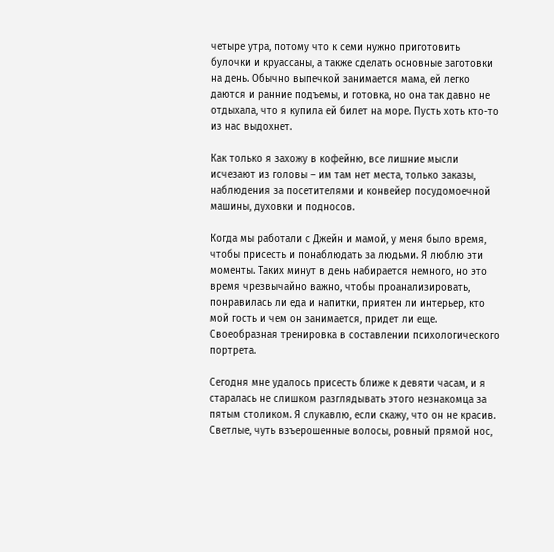четыре утра, потому что к семи нужно приготовить булочки и круассаны, а также сделать основные заготовки на день. Обычно выпечкой занимается мама, ей легко даются и ранние подъемы, и готовка, но она так давно не отдыхала, что я купила ей билет на море. Пусть хоть кто-то из нас выдохнет.

Как только я захожу в кофейню, все лишние мысли исчезают из головы – им там нет места, только заказы, наблюдения за посетителями и конвейер посудомоечной машины, духовки и подносов.

Когда мы работали с Джейн и мамой, у меня было время, чтобы присесть и понаблюдать за людьми. Я люблю эти моменты. Таких минут в день набирается немного, но это время чрезвычайно важно, чтобы проанализировать, понравилась ли еда и напитки, приятен ли интерьер, кто мой гость и чем он занимается, придет ли еще. Своеобразная тренировка в составлении психологического портрета.

Сегодня мне удалось присесть ближе к девяти часам, и я старалась не слишком разглядывать этого незнакомца за пятым столиком. Я слукавлю, если скажу, что он не красив. Светлые, чуть взъерошенные волосы, ровный прямой нос,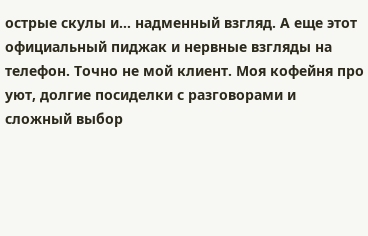острые скулы и… надменный взгляд. А еще этот официальный пиджак и нервные взгляды на телефон. Точно не мой клиент. Моя кофейня про уют, долгие посиделки с разговорами и сложный выбор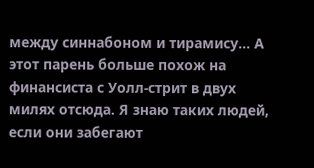между синнабоном и тирамису… А этот парень больше похож на финансиста с Уолл-стрит в двух милях отсюда. Я знаю таких людей, если они забегают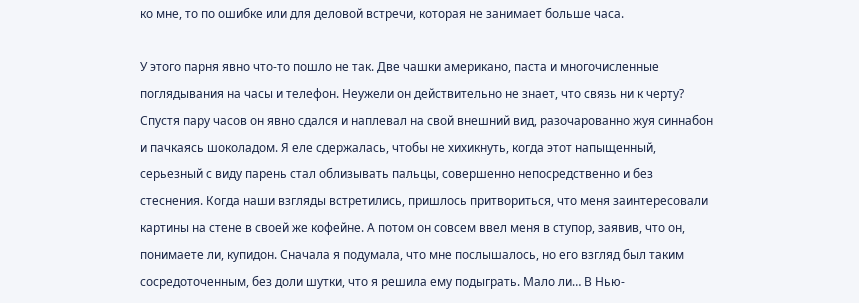ко мне, то по ошибке или для деловой встречи, которая не занимает больше часа.

У этого парня явно что-то пошло не так. Две чашки американо, паста и многочисленные поглядывания на часы и телефон. Неужели он действительно не знает, что связь ни к черту? Спустя пару часов он явно сдался и наплевал на свой внешний вид, разочарованно жуя синнабон и пачкаясь шоколадом. Я еле сдержалась, чтобы не хихикнуть, когда этот напыщенный, серьезный с виду парень стал облизывать пальцы, совершенно непосредственно и без стеснения. Когда наши взгляды встретились, пришлось притвориться, что меня заинтересовали картины на стене в своей же кофейне. А потом он совсем ввел меня в ступор, заявив, что он, понимаете ли, купидон. Сначала я подумала, что мне послышалось, но его взгляд был таким сосредоточенным, без доли шутки, что я решила ему подыграть. Мало ли… В Нью-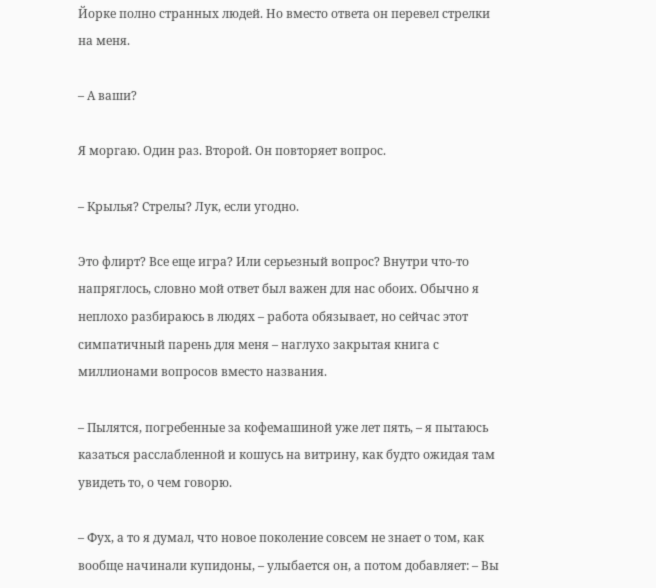Йорке полно странных людей. Но вместо ответа он перевел стрелки на меня.

– А ваши?

Я моргаю. Один раз. Второй. Он повторяет вопрос.

– Крылья? Стрелы? Лук, если угодно.

Это флирт? Все еще игра? Или серьезный вопрос? Внутри что-то напряглось, словно мой ответ был важен для нас обоих. Обычно я неплохо разбираюсь в людях – работа обязывает, но сейчас этот симпатичный парень для меня – наглухо закрытая книга с миллионами вопросов вместо названия.

– Пылятся, погребенные за кофемашиной уже лет пять, – я пытаюсь казаться расслабленной и кошусь на витрину, как будто ожидая там увидеть то, о чем говорю.

– Фух, а то я думал, что новое поколение совсем не знает о том, как вообще начинали купидоны, – улыбается он, а потом добавляет: – Вы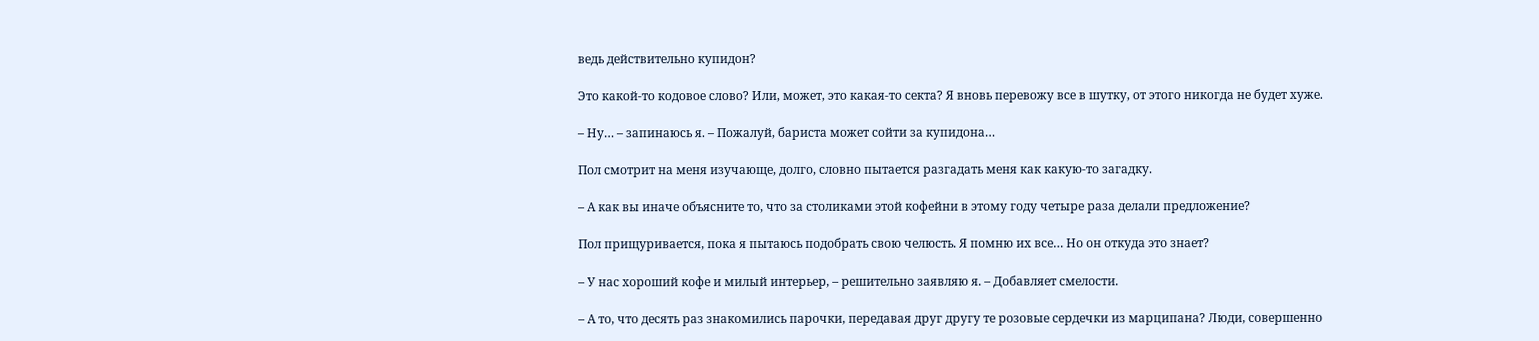ведь действительно купидон?

Это какой-то кодовое слово? Или, может, это какая-то секта? Я вновь перевожу все в шутку, от этого никогда не будет хуже.

– Ну… – запинаюсь я. – Пожалуй, бариста может сойти за купидона…

Пол смотрит на меня изучающе, долго, словно пытается разгадать меня как какую-то загадку.

– А как вы иначе объясните то, что за столиками этой кофейни в этому году четыре раза делали предложение?

Пол прищуривается, пока я пытаюсь подобрать свою челюсть. Я помню их все… Но он откуда это знает?

– У нас хороший кофе и милый интерьер, – решительно заявляю я. – Добавляет смелости.

– А то, что десять раз знакомились парочки, передавая друг другу те розовые сердечки из марципана? Люди, совершенно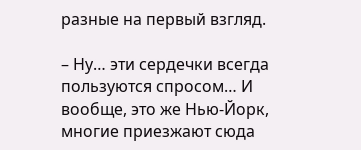разные на первый взгляд.

– Ну… эти сердечки всегда пользуются спросом… И вообще, это же Нью-Йорк, многие приезжают сюда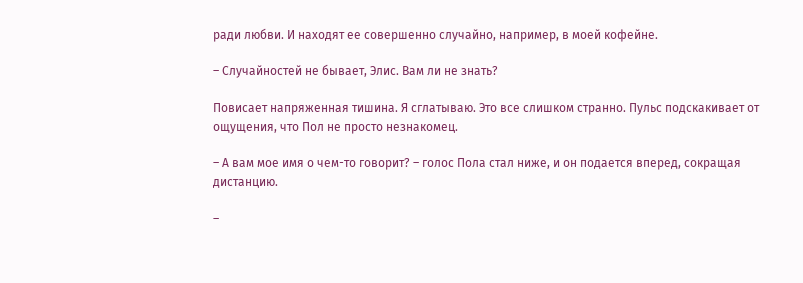ради любви. И находят ее совершенно случайно, например, в моей кофейне.

– Случайностей не бывает, Элис. Вам ли не знать?

Повисает напряженная тишина. Я сглатываю. Это все слишком странно. Пульс подскакивает от ощущения, что Пол не просто незнакомец.

– А вам мое имя о чем-то говорит? – голос Пола стал ниже, и он подается вперед, сокращая дистанцию.

–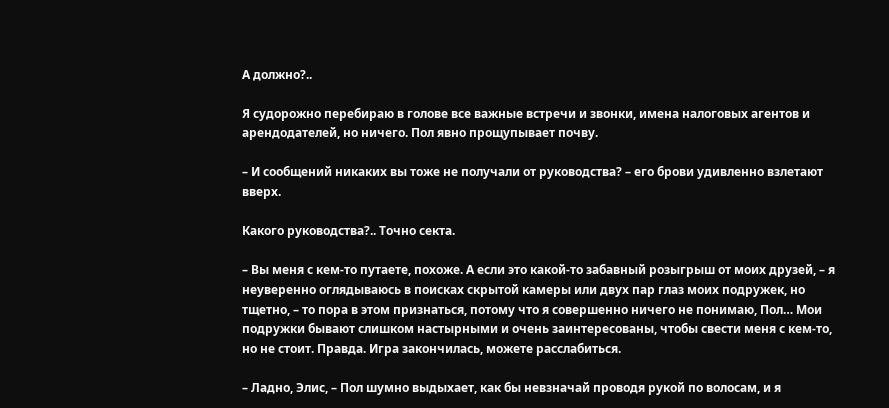А должно?..

Я судорожно перебираю в голове все важные встречи и звонки, имена налоговых агентов и арендодателей, но ничего. Пол явно прощупывает почву.

– И сообщений никаких вы тоже не получали от руководства? – его брови удивленно взлетают вверх.

Какого руководства?.. Точно секта.

– Вы меня с кем-то путаете, похоже. А если это какой-то забавный розыгрыш от моих друзей, – я неуверенно оглядываюсь в поисках скрытой камеры или двух пар глаз моих подружек, но тщетно, – то пора в этом признаться, потому что я совершенно ничего не понимаю, Пол… Мои подружки бывают слишком настырными и очень заинтересованы, чтобы свести меня с кем-то, но не стоит. Правда. Игра закончилась, можете расслабиться.

– Ладно, Элис, – Пол шумно выдыхает, как бы невзначай проводя рукой по волосам, и я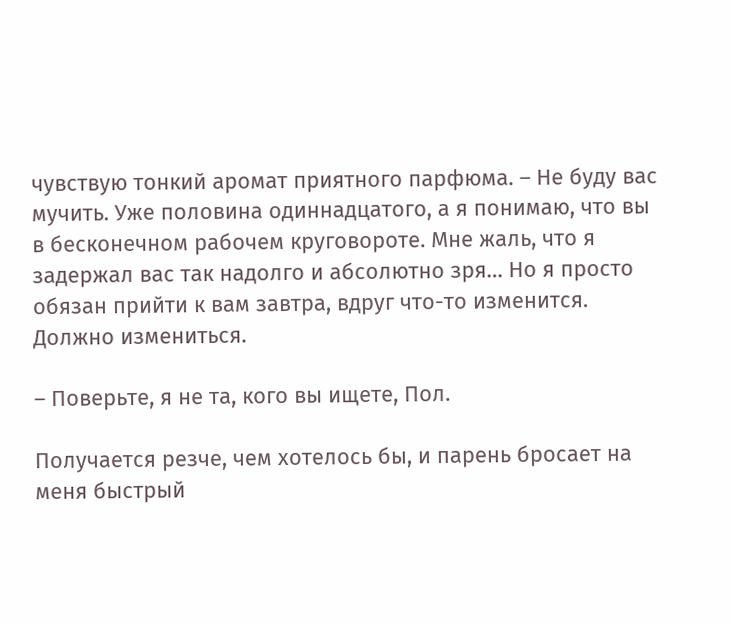чувствую тонкий аромат приятного парфюма. – Не буду вас мучить. Уже половина одиннадцатого, а я понимаю, что вы в бесконечном рабочем круговороте. Мне жаль, что я задержал вас так надолго и абсолютно зря… Но я просто обязан прийти к вам завтра, вдруг что-то изменится. Должно измениться.

– Поверьте, я не та, кого вы ищете, Пол.

Получается резче, чем хотелось бы, и парень бросает на меня быстрый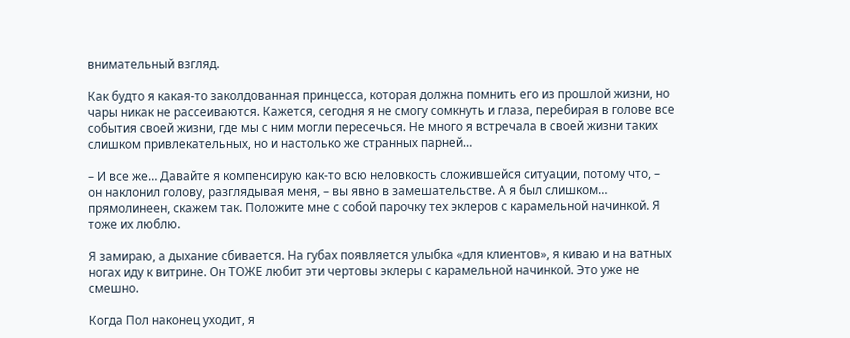внимательный взгляд.

Как будто я какая-то заколдованная принцесса, которая должна помнить его из прошлой жизни, но чары никак не рассеиваются. Кажется, сегодня я не смогу сомкнуть и глаза, перебирая в голове все события своей жизни, где мы с ним могли пересечься. Не много я встречала в своей жизни таких слишком привлекательных, но и настолько же странных парней…

– И все же… Давайте я компенсирую как-то всю неловкость сложившейся ситуации, потому что, – он наклонил голову, разглядывая меня, – вы явно в замешательстве. А я был слишком… прямолинеен, скажем так. Положите мне с собой парочку тех эклеров с карамельной начинкой. Я тоже их люблю.

Я замираю, а дыхание сбивается. На губах появляется улыбка «для клиентов», я киваю и на ватных ногах иду к витрине. Он ТОЖЕ любит эти чертовы эклеры с карамельной начинкой. Это уже не смешно.

Когда Пол наконец уходит, я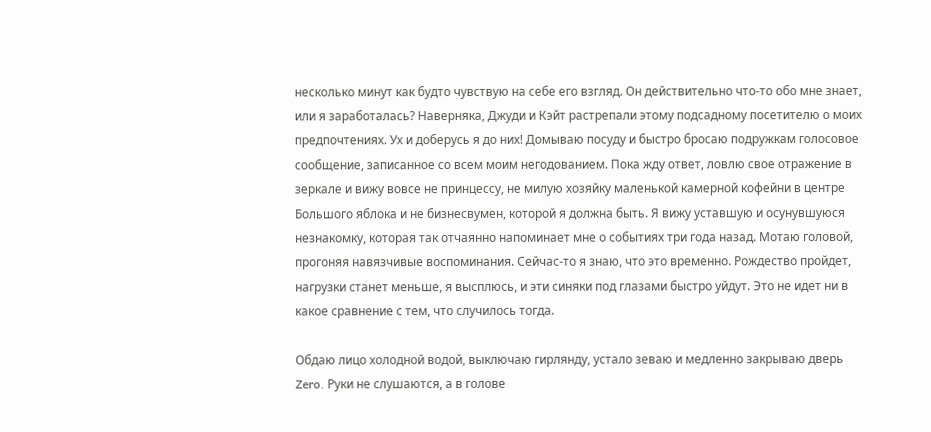несколько минут как будто чувствую на себе его взгляд. Он действительно что-то обо мне знает, или я заработалась? Наверняка, Джуди и Кэйт растрепали этому подсадному посетителю о моих предпочтениях. Ух и доберусь я до них! Домываю посуду и быстро бросаю подружкам голосовое сообщение, записанное со всем моим негодованием. Пока жду ответ, ловлю свое отражение в зеркале и вижу вовсе не принцессу, не милую хозяйку маленькой камерной кофейни в центре Большого яблока и не бизнесвумен, которой я должна быть. Я вижу уставшую и осунувшуюся незнакомку, которая так отчаянно напоминает мне о событиях три года назад. Мотаю головой, прогоняя навязчивые воспоминания. Сейчас-то я знаю, что это временно. Рождество пройдет, нагрузки станет меньше, я высплюсь, и эти синяки под глазами быстро уйдут. Это не идет ни в какое сравнение с тем, что случилось тогда.

Обдаю лицо холодной водой, выключаю гирлянду, устало зеваю и медленно закрываю дверь Zero. Руки не слушаются, а в голове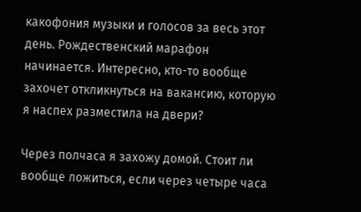какофония музыки и голосов за весь этот день. Рождественский марафон начинается. Интересно, кто-то вообще захочет откликнуться на вакансию, которую я наспех разместила на двери?

Через полчаса я захожу домой. Стоит ли вообще ложиться, если через четыре часа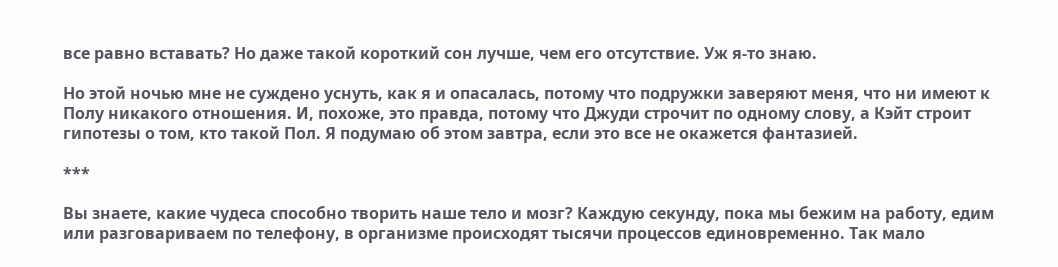все равно вставать? Но даже такой короткий сон лучше, чем его отсутствие. Уж я-то знаю.

Но этой ночью мне не суждено уснуть, как я и опасалась, потому что подружки заверяют меня, что ни имеют к Полу никакого отношения. И, похоже, это правда, потому что Джуди строчит по одному слову, а Кэйт строит гипотезы о том, кто такой Пол. Я подумаю об этом завтра, если это все не окажется фантазией.

***

Вы знаете, какие чудеса способно творить наше тело и мозг? Каждую секунду, пока мы бежим на работу, едим или разговариваем по телефону, в организме происходят тысячи процессов единовременно. Так мало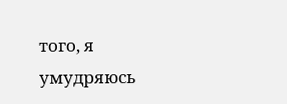того, я умудряюсь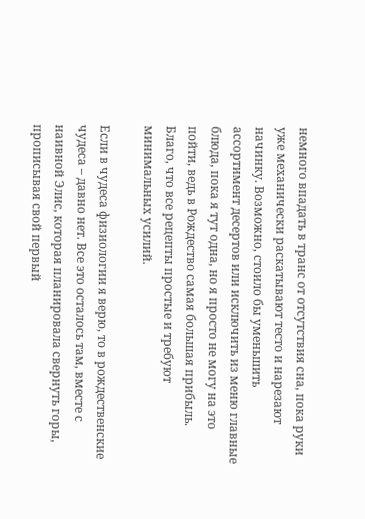немного впадать в транс от отсутствия сна, пока руки уже механически раскатывают тесто и нарезают начинку. Возможно, стоило бы уменьшить ассортимент десертов или исключить из меню главные блюда, пока я тут одна, но я просто не могу на это пойти, ведь в Рождество самая большая прибыль. Благо, что все рецепты простые и требуют минимальных усилий.

Если в чудеса физиологии я верю, то в рождественские чудеса – давно нет. Все это осталось там, вместе с наивной Элис, которая планировала свернуть горы, прописывая свой первый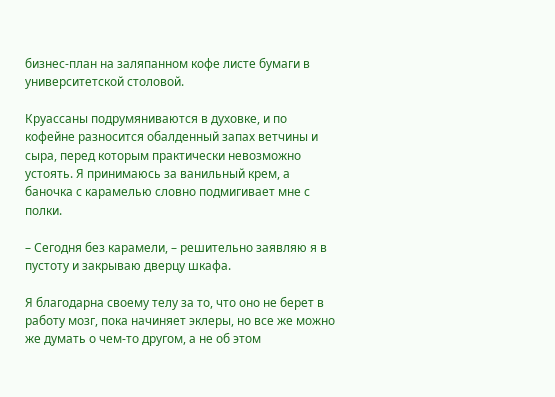бизнес-план на заляпанном кофе листе бумаги в университетской столовой.

Круассаны подрумяниваются в духовке, и по кофейне разносится обалденный запах ветчины и сыра, перед которым практически невозможно устоять. Я принимаюсь за ванильный крем, а баночка с карамелью словно подмигивает мне с полки.

– Сегодня без карамели, – решительно заявляю я в пустоту и закрываю дверцу шкафа.

Я благодарна своему телу за то, что оно не берет в работу мозг, пока начиняет эклеры, но все же можно же думать о чем-то другом, а не об этом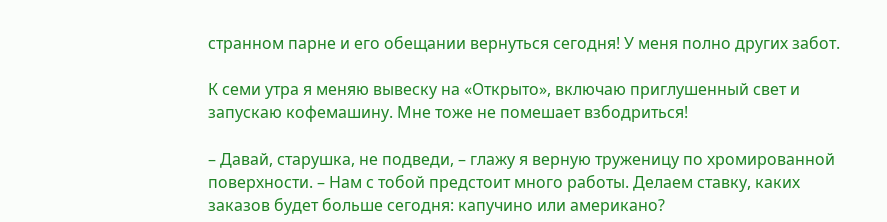странном парне и его обещании вернуться сегодня! У меня полно других забот.

К семи утра я меняю вывеску на «Открыто», включаю приглушенный свет и запускаю кофемашину. Мне тоже не помешает взбодриться!

– Давай, старушка, не подведи, – глажу я верную труженицу по хромированной поверхности. – Нам с тобой предстоит много работы. Делаем ставку, каких заказов будет больше сегодня: капучино или американо?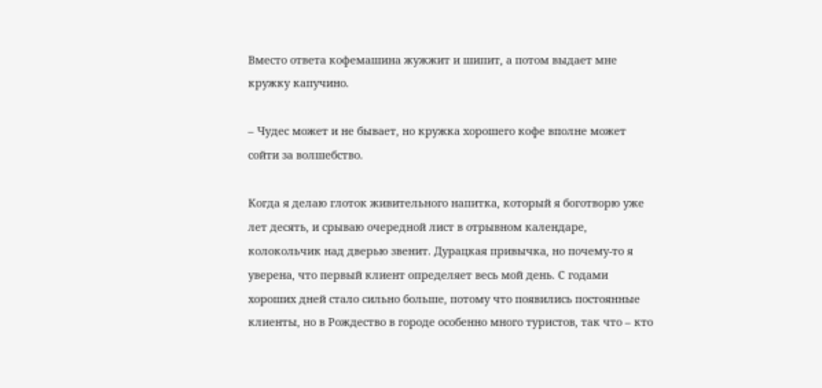Вместо ответа кофемашина жужжит и шипит, а потом выдает мне кружку капучино.

– Чудес может и не бывает, но кружка хорошего кофе вполне может сойти за волшебство.

Когда я делаю глоток живительного напитка, который я боготворю уже лет десять, и срываю очередной лист в отрывном календаре, колокольчик над дверью звенит. Дурацкая привычка, но почему-то я уверена, что первый клиент определяет весь мой день. С годами хороших дней стало сильно больше, потому что появились постоянные клиенты, но в Рождество в городе особенно много туристов, так что – кто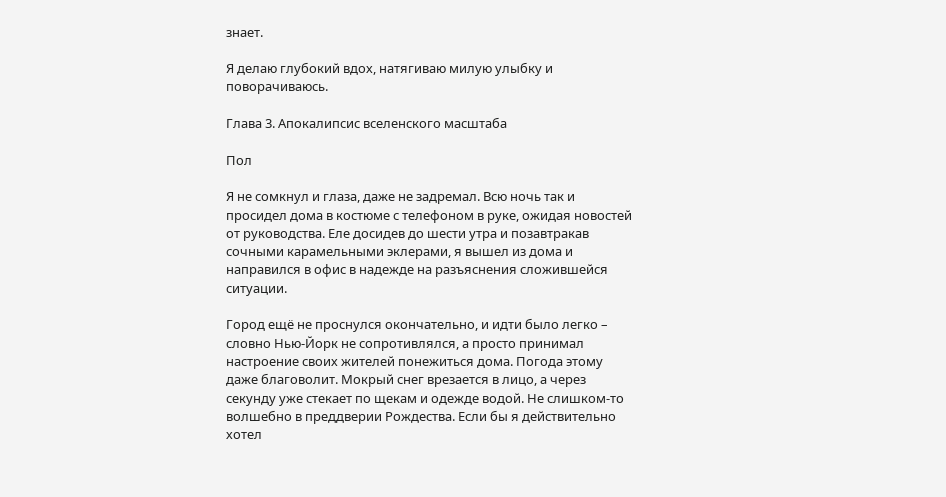знает.

Я делаю глубокий вдох, натягиваю милую улыбку и поворачиваюсь.

Глава 3. Апокалипсис вселенского масштаба

Пол

Я не сомкнул и глаза, даже не задремал. Всю ночь так и просидел дома в костюме с телефоном в руке, ожидая новостей от руководства. Еле досидев до шести утра и позавтракав сочными карамельными эклерами, я вышел из дома и направился в офис в надежде на разъяснения сложившейся ситуации.

Город ещё не проснулся окончательно, и идти было легко – словно Нью-Йорк не сопротивлялся, а просто принимал настроение своих жителей понежиться дома. Погода этому даже благоволит. Мокрый снег врезается в лицо, а через секунду уже стекает по щекам и одежде водой. Не слишком-то волшебно в преддверии Рождества. Если бы я действительно хотел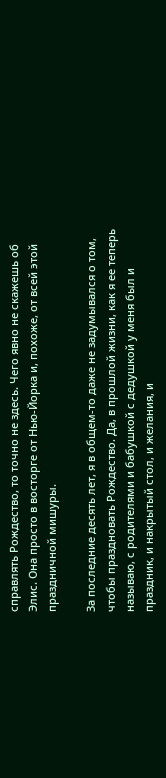справлять Рождество, то точно не здесь. Чего явно не скажешь об Элис. Она просто в восторге от Нью-Йорка и, похоже, от всей этой праздничной мишуры.

За последние десять лет, я в общем-то даже не задумывался о том, чтобы праздновать Рождество. Да, в прошлой жизни, как я ее теперь называю, с родителями и бабушкой с дедушкой у меня был и праздник, и накрытый стол, и желания, и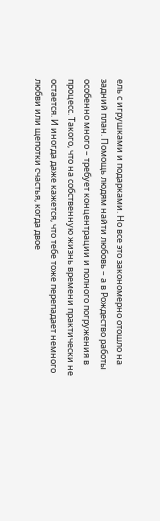ель с игрушками и подарками. Но все это закономерно отошло на задний план. Помощь людям найти любовь – а в Рождество работы особенно много – требует концентрации и полного погружения в процесс. Такого, что на собственную жизнь времени практически не остается. И иногда даже кажется, что тебе тоже перепадает немного любви или щепотки счастья, когда двое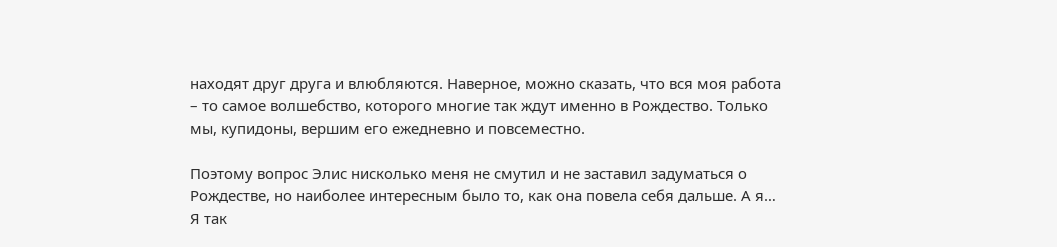находят друг друга и влюбляются. Наверное, можно сказать, что вся моя работа – то самое волшебство, которого многие так ждут именно в Рождество. Только мы, купидоны, вершим его ежедневно и повсеместно.

Поэтому вопрос Элис нисколько меня не смутил и не заставил задуматься о Рождестве, но наиболее интересным было то, как она повела себя дальше. А я… Я так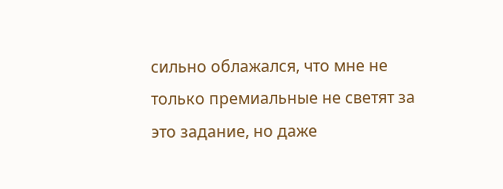сильно облажался, что мне не только премиальные не светят за это задание, но даже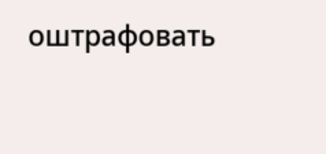оштрафовать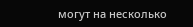могут на несколько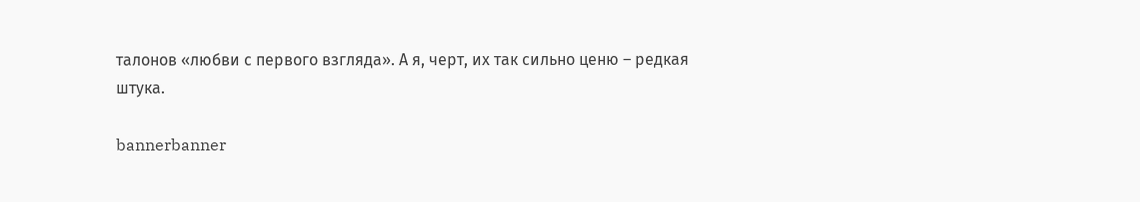талонов «любви с первого взгляда». А я, черт, их так сильно ценю – редкая штука.

bannerbanner